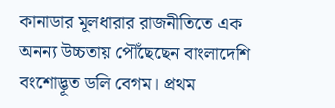কানাডার মূলধারার রাজনীতিতে এক অনন্য উচ্চতায় পৌঁছেছেন বাংলাদেশি বংশোদ্ভূত ডলি বেগম। প্রথম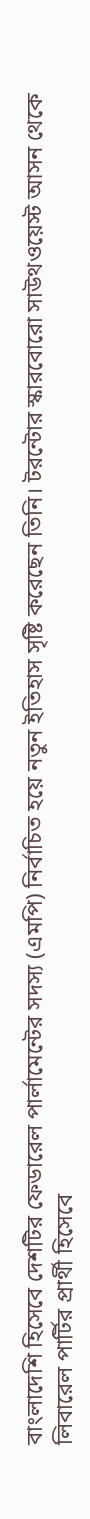বাংলাদেশি হিসেবে দেশটির ফেডারেল পার্লামেন্টের সদস্য (এমপি) নির্বাচিত হয়ে নতুন ইতিহাস সৃষ্টি করেছেন তিনি। টরন্টোর স্কারবোরো সাউথওয়েস্ট আসন থেকে লিবারেল পার্টির প্রার্থী হিসেবে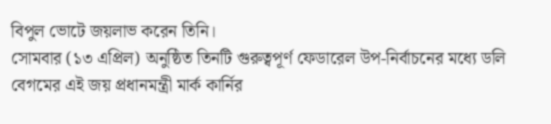বিপুল ভোটে জয়লাভ করেন তিনি।
সোমবার (১৩ এপ্রিল) অনুষ্ঠিত তিনটি গুরুত্বপূর্ণ ফেডারেল উপ-নির্বাচনের মধ্যে ডলি বেগমের এই জয় প্রধানমন্ত্রী মার্ক কার্নির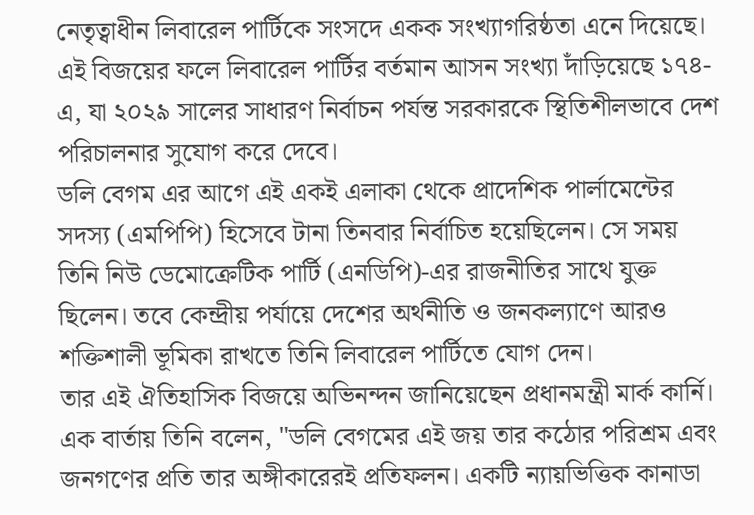নেতৃত্বাধীন লিবারেল পার্টিকে সংসদে একক সংখ্যাগরিষ্ঠতা এনে দিয়েছে। এই বিজয়ের ফলে লিবারেল পার্টির বর্তমান আসন সংখ্যা দাঁড়িয়েছে ১৭৪-এ, যা ২০২৯ সালের সাধারণ নির্বাচন পর্যন্ত সরকারকে স্থিতিশীলভাবে দেশ পরিচালনার সুযোগ করে দেবে।
ডলি বেগম এর আগে এই একই এলাকা থেকে প্রাদেশিক পার্লামেন্টের সদস্য (এমপিপি) হিসেবে টানা তিনবার নির্বাচিত হয়েছিলেন। সে সময় তিনি নিউ ডেমোক্রেটিক পার্টি (এনডিপি)-এর রাজনীতির সাথে যুক্ত ছিলেন। তবে কেন্দ্রীয় পর্যায়ে দেশের অর্থনীতি ও জনকল্যাণে আরও শক্তিশালী ভূমিকা রাখতে তিনি লিবারেল পার্টিতে যোগ দেন।
তার এই ঐতিহাসিক বিজয়ে অভিনন্দন জানিয়েছেন প্রধানমন্ত্রী মার্ক কার্নি। এক বার্তায় তিনি বলেন, "ডলি বেগমের এই জয় তার কঠোর পরিশ্রম এবং জনগণের প্রতি তার অঙ্গীকারেরই প্রতিফলন। একটি ন্যায়ভিত্তিক কানাডা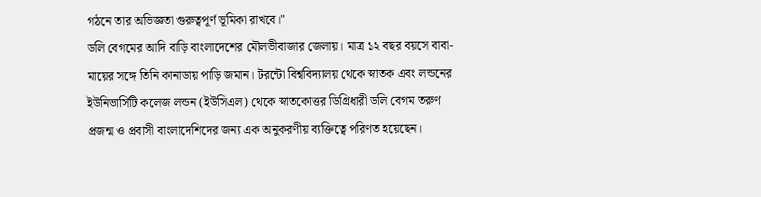গঠনে তার অভিজ্ঞতা গুরুত্বপূর্ণ ভূমিকা রাখবে।"
ডলি বেগমের আদি বাড়ি বাংলাদেশের মৌলভীবাজার জেলায়। মাত্র ১২ বছর বয়সে বাবা-মায়ের সঙ্গে তিনি কানাডায় পাড়ি জমান। টরন্টো বিশ্ববিদ্যালয় থেকে স্নাতক এবং লন্ডনের ইউনিভার্সিটি কলেজ লন্ডন (ইউসিএল) থেকে স্নাতকোত্তর ডিগ্রিধারী ডলি বেগম তরুণ প্রজন্ম ও প্রবাসী বাংলাদেশিদের জন্য এক অনুকরণীয় ব্যক্তিত্বে পরিণত হয়েছেন।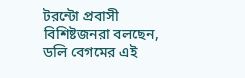টরন্টো প্রবাসী বিশিষ্টজনরা বলছেন, ডলি বেগমের এই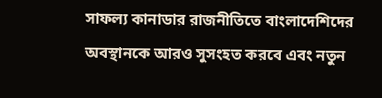সাফল্য কানাডার রাজনীতিতে বাংলাদেশিদের অবস্থানকে আরও সুসংহত করবে এবং নতুন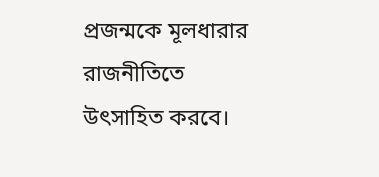প্রজন্মকে মূলধারার রাজনীতিতে উৎসাহিত করবে।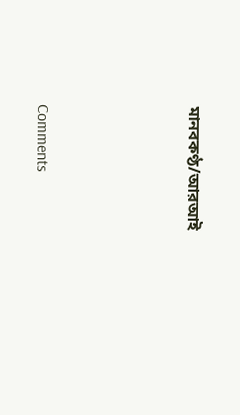মানবকণ্ঠ/আরআই




Comments